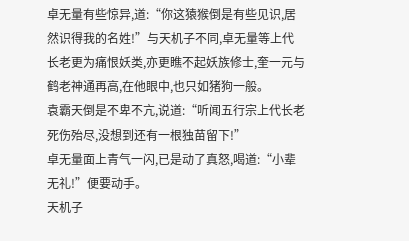卓无量有些惊异,道:“你这猿猴倒是有些见识,居然识得我的名姓!”与天机子不同,卓无量等上代长老更为痛恨妖类,亦更瞧不起妖族修士,奎一元与鹤老神通再高,在他眼中,也只如猪狗一般。
袁霸天倒是不卑不亢,说道:“听闻五行宗上代长老死伤殆尽,没想到还有一根独苗留下!”
卓无量面上青气一闪,已是动了真怒,喝道:“小辈无礼!”便要动手。
天机子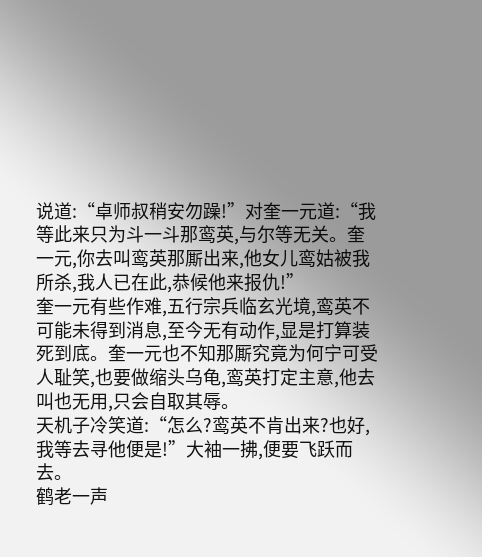说道:“卓师叔稍安勿躁!”对奎一元道:“我等此来只为斗一斗那鸾英,与尔等无关。奎一元,你去叫鸾英那厮出来,他女儿鸾姑被我所杀,我人已在此,恭候他来报仇!”
奎一元有些作难,五行宗兵临玄光境,鸾英不可能未得到消息,至今无有动作,显是打算装死到底。奎一元也不知那厮究竟为何宁可受人耻笑,也要做缩头乌龟,鸾英打定主意,他去叫也无用,只会自取其辱。
天机子冷笑道:“怎么?鸾英不肯出来?也好,我等去寻他便是!”大袖一拂,便要飞跃而去。
鹤老一声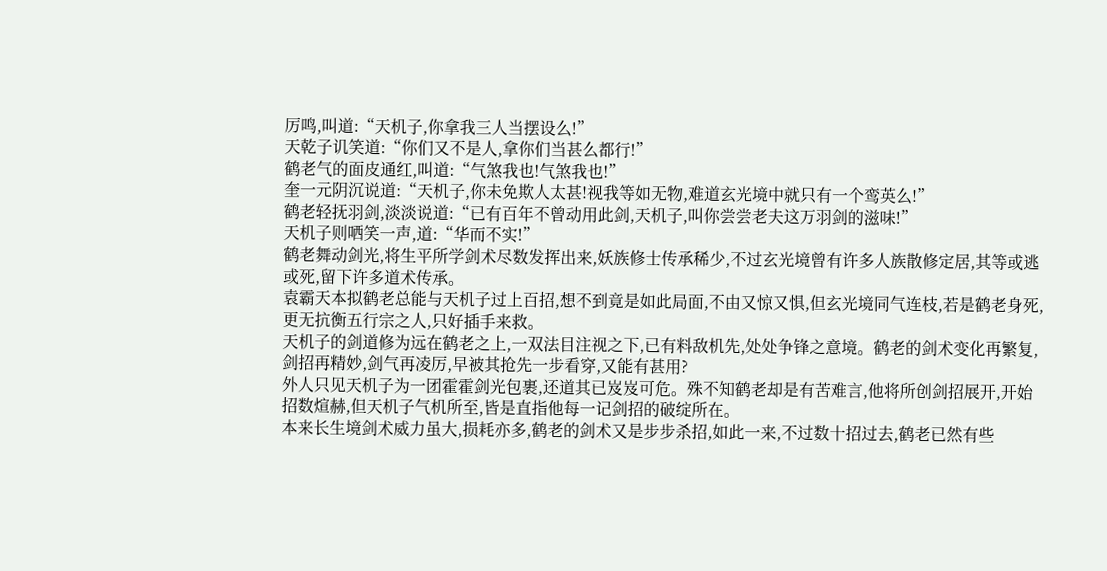厉鸣,叫道:“天机子,你拿我三人当摆设么!”
天乾子讥笑道:“你们又不是人,拿你们当甚么都行!”
鹤老气的面皮通红,叫道:“气煞我也!气煞我也!”
奎一元阴沉说道:“天机子,你未免欺人太甚!视我等如无物,难道玄光境中就只有一个鸾英么!”
鹤老轻抚羽剑,淡淡说道:“已有百年不曾动用此剑,天机子,叫你尝尝老夫这万羽剑的滋味!”
天机子则哂笑一声,道:“华而不实!”
鹤老舞动剑光,将生平所学剑术尽数发挥出来,妖族修士传承稀少,不过玄光境曾有许多人族散修定居,其等或逃或死,留下许多道术传承。
袁霸天本拟鹤老总能与天机子过上百招,想不到竟是如此局面,不由又惊又惧,但玄光境同气连枝,若是鹤老身死,更无抗衡五行宗之人,只好插手来救。
天机子的剑道修为远在鹤老之上,一双法目注视之下,已有料敌机先,处处争锋之意境。鹤老的剑术变化再繁复,剑招再精妙,剑气再凌厉,早被其抢先一步看穿,又能有甚用?
外人只见天机子为一团霍霍剑光包裹,还道其已岌岌可危。殊不知鹤老却是有苦难言,他将所创剑招展开,开始招数煊赫,但天机子气机所至,皆是直指他每一记剑招的破绽所在。
本来长生境剑术威力虽大,损耗亦多,鹤老的剑术又是步步杀招,如此一来,不过数十招过去,鹤老已然有些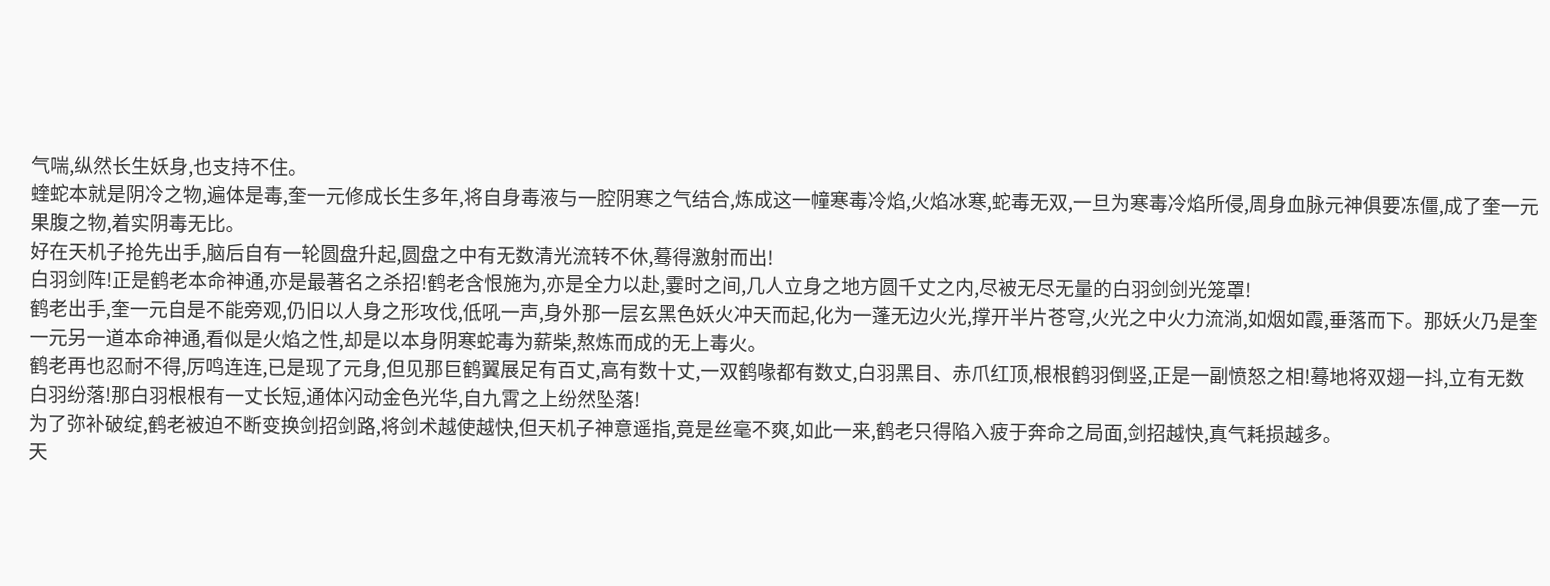气喘,纵然长生妖身,也支持不住。
蝰蛇本就是阴冷之物,遍体是毒,奎一元修成长生多年,将自身毒液与一腔阴寒之气结合,炼成这一幢寒毒冷焰,火焰冰寒,蛇毒无双,一旦为寒毒冷焰所侵,周身血脉元神俱要冻僵,成了奎一元果腹之物,着实阴毒无比。
好在天机子抢先出手,脑后自有一轮圆盘升起,圆盘之中有无数清光流转不休,蓦得激射而出!
白羽剑阵!正是鹤老本命神通,亦是最著名之杀招!鹤老含恨施为,亦是全力以赴,霎时之间,几人立身之地方圆千丈之内,尽被无尽无量的白羽剑剑光笼罩!
鹤老出手,奎一元自是不能旁观,仍旧以人身之形攻伐,低吼一声,身外那一层玄黑色妖火冲天而起,化为一蓬无边火光,撑开半片苍穹,火光之中火力流淌,如烟如霞,垂落而下。那妖火乃是奎一元另一道本命神通,看似是火焰之性,却是以本身阴寒蛇毒为薪柴,熬炼而成的无上毒火。
鹤老再也忍耐不得,厉鸣连连,已是现了元身,但见那巨鹤翼展足有百丈,高有数十丈,一双鹤喙都有数丈,白羽黑目、赤爪红顶,根根鹤羽倒竖,正是一副愤怒之相!蓦地将双翅一抖,立有无数白羽纷落!那白羽根根有一丈长短,通体闪动金色光华,自九霄之上纷然坠落!
为了弥补破绽,鹤老被迫不断变换剑招剑路,将剑术越使越快,但天机子神意遥指,竟是丝毫不爽,如此一来,鹤老只得陷入疲于奔命之局面,剑招越快,真气耗损越多。
天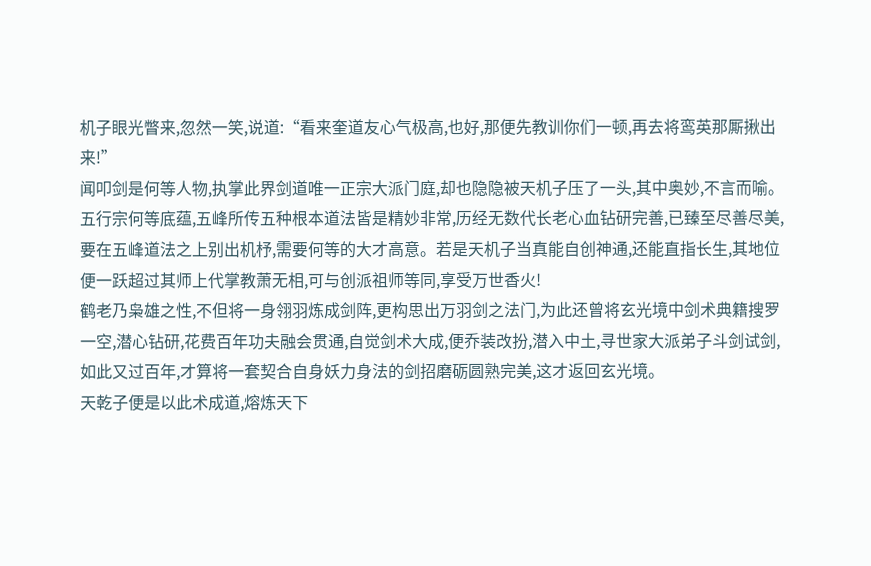机子眼光瞥来,忽然一笑,说道:“看来奎道友心气极高,也好,那便先教训你们一顿,再去将鸾英那厮揪出来!”
闻叩剑是何等人物,执掌此界剑道唯一正宗大派门庭,却也隐隐被天机子压了一头,其中奥妙,不言而喻。
五行宗何等底蕴,五峰所传五种根本道法皆是精妙非常,历经无数代长老心血钻研完善,已臻至尽善尽美,要在五峰道法之上别出机杼,需要何等的大才高意。若是天机子当真能自创神通,还能直指长生,其地位便一跃超过其师上代掌教萧无相,可与创派祖师等同,享受万世香火!
鹤老乃枭雄之性,不但将一身翎羽炼成剑阵,更构思出万羽剑之法门,为此还曾将玄光境中剑术典籍搜罗一空,潜心钻研,花费百年功夫融会贯通,自觉剑术大成,便乔装改扮,潜入中土,寻世家大派弟子斗剑试剑,如此又过百年,才算将一套契合自身妖力身法的剑招磨砺圆熟完美,这才返回玄光境。
天乾子便是以此术成道,熔炼天下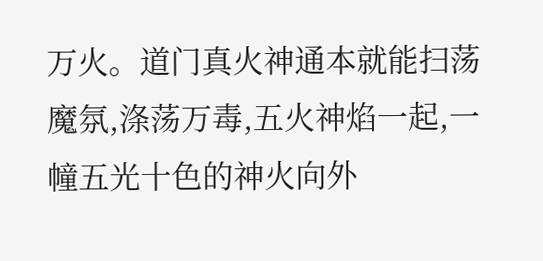万火。道门真火神通本就能扫荡魔氛,涤荡万毒,五火神焰一起,一幢五光十色的神火向外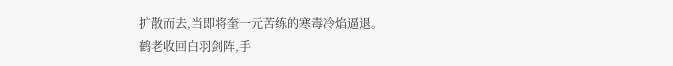扩散而去,当即将奎一元苦练的寒毒冷焰逼退。
鹤老收回白羽剑阵,手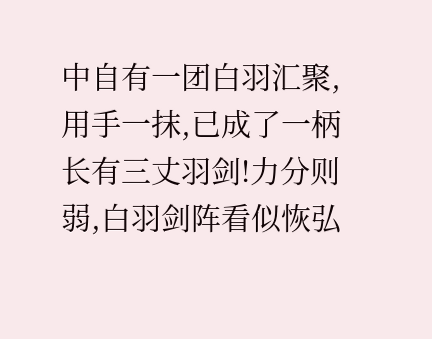中自有一团白羽汇聚,用手一抹,已成了一柄长有三丈羽剑!力分则弱,白羽剑阵看似恢弘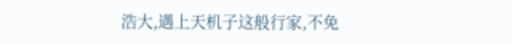浩大,遇上天机子这般行家,不免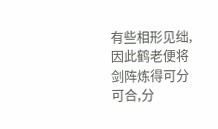有些相形见绌,因此鹤老便将剑阵炼得可分可合,分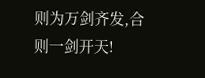则为万剑齐发,合则一剑开天!